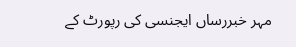مہر خبررساں ایجنسی کی رپورٹ کے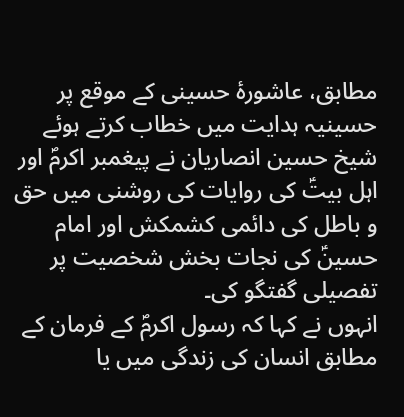مطابق، عاشورۂ حسینی کے موقع پر حسینیہ ہدایت میں خطاب کرتے ہوئے شیخ حسین انصاریان نے پیغمبر اکرمؐ اور اہل بیتؑ کی روایات کی روشنی میں حق و باطل کی دائمی کشمکش اور امام حسینؑ کی نجات بخش شخصیت پر تفصیلی گفتگو کی۔
انہوں نے کہا کہ رسول اکرمؐ کے فرمان کے مطابق انسان کی زندگی میں یا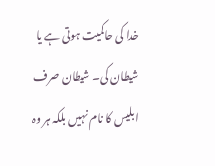خدا کی حاکمیت ہوتی ہے یا شیطان کی۔ شیطان صرف ابلیس کا نام نہیں بلکہ ہر وہ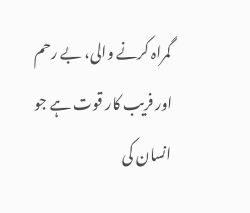گمراہ کرنے والی، بے رحم اور فریب کار قوت ہے جو انسان کی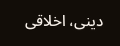دینی، اخلاقی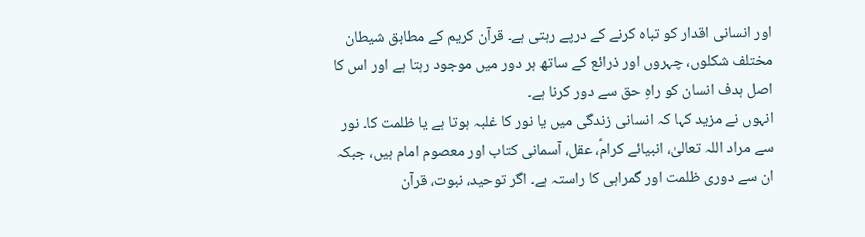اور انسانی اقدار کو تباہ کرنے کے درپے رہتی ہے۔ قرآن کریم کے مطابق شیطان مختلف شکلوں، چہروں اور ذرائع کے ساتھ ہر دور میں موجود رہتا ہے اور اس کا اصل ہدف انسان کو راہِ حق سے دور کرنا ہے۔
انہوں نے مزید کہا کہ انسانی زندگی میں یا نور کا غلبہ ہوتا ہے یا ظلمت کا۔ نور سے مراد اللہ تعالیٰ، انبیائے کرامؑ، عقل، آسمانی کتاب اور معصوم امام ہیں، جبکہ ان سے دوری ظلمت اور گمراہی کا راستہ ہے۔ اگر توحید، نبوت، قرآن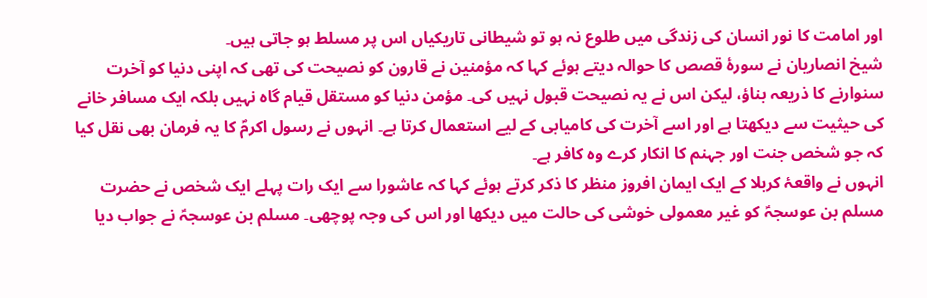اور امامت کا نور انسان کی زندگی میں طلوع نہ ہو تو شیطانی تاریکیاں اس پر مسلط ہو جاتی ہیں۔
شیخ انصاریان نے سورۂ قصص کا حوالہ دیتے ہوئے کہا کہ مؤمنین نے قارون کو نصیحت کی تھی کہ اپنی دنیا کو آخرت سنوارنے کا ذریعہ بناؤ، لیکن اس نے یہ نصیحت قبول نہیں کی۔ مؤمن دنیا کو مستقل قیام گاہ نہیں بلکہ ایک مسافر خانے کی حیثیت سے دیکھتا ہے اور اسے آخرت کی کامیابی کے لیے استعمال کرتا ہے۔ انہوں نے رسول اکرمؐ کا یہ فرمان بھی نقل کیا کہ جو شخص جنت اور جہنم کا انکار کرے وہ کافر ہے۔
انہوں نے واقعۂ کربلا کے ایک ایمان افروز منظر کا ذکر کرتے ہوئے کہا کہ عاشورا سے ایک رات پہلے ایک شخص نے حضرت مسلم بن عوسجہؑ کو غیر معمولی خوشی کی حالت میں دیکھا اور اس کی وجہ پوچھی۔ مسلم بن عوسجہؑ نے جواب دیا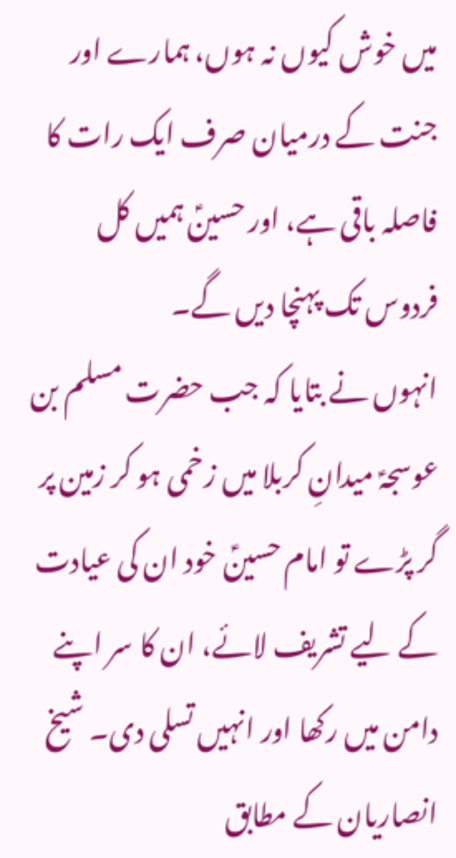میں خوش کیوں نہ ہوں، ہمارے اور جنت کے درمیان صرف ایک رات کا فاصلہ باقی ہے، اور حسینؑ ہمیں کل فردوس تک پہنچا دیں گے۔
انہوں نے بتایا کہ جب حضرت مسلم بن عوسجہؑ میدانِ کربلا میں زخمی ہو کر زمین پر گر پڑے تو امام حسینؑ خود ان کی عیادت کے لیے تشریف لائے، ان کا سر اپنے دامن میں رکھا اور انہیں تسلی دی۔ شیخ انصاریان کے مطابق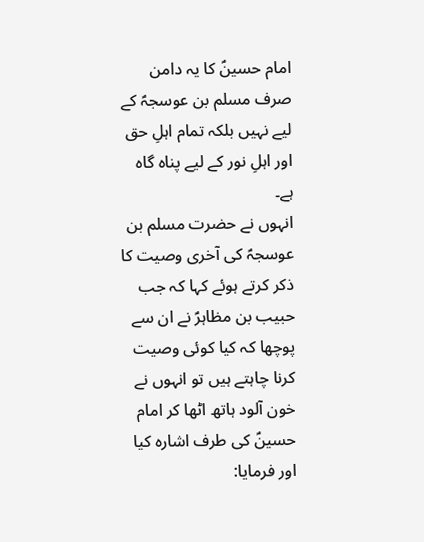امام حسینؑ کا یہ دامن صرف مسلم بن عوسجہؑ کے لیے نہیں بلکہ تمام اہلِ حق اور اہلِ نور کے لیے پناہ گاہ ہے۔
انہوں نے حضرت مسلم بن عوسجہؑ کی آخری وصیت کا ذکر کرتے ہوئے کہا کہ جب حبیب بن مظاہرؑ نے ان سے پوچھا کہ کیا کوئی وصیت کرنا چاہتے ہیں تو انہوں نے خون آلود ہاتھ اٹھا کر امام حسینؑ کی طرف اشارہ کیا اور فرمایا: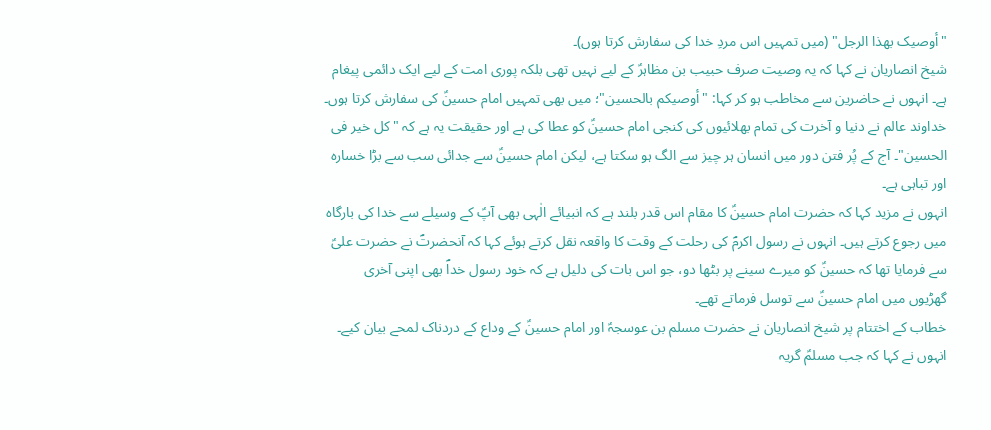"أوصیک بهذا الرجل" (میں تمہیں اس مردِ خدا کی سفارش کرتا ہوں)۔
شیخ انصاریان نے کہا کہ یہ وصیت صرف حبیب بن مظاہرؑ کے لیے نہیں تھی بلکہ پوری امت کے لیے ایک دائمی پیغام ہے۔ انہوں نے حاضرین سے مخاطب ہو کر کہا: "أوصیکم بالحسین"؛ میں بھی تمہیں امام حسینؑ کی سفارش کرتا ہوں۔ خداوند عالم نے دنیا و آخرت کی تمام بھلائیوں کی کنجی امام حسینؑ کو عطا کی ہے اور حقیقت یہ ہے کہ "کل خیر فی الحسین"۔ آج کے پُر فتن دور میں انسان ہر چیز سے الگ ہو سکتا ہے، لیکن امام حسینؑ سے جدائی سب سے بڑا خسارہ اور تباہی ہے۔
انہوں نے مزید کہا کہ حضرت امام حسینؑ کا مقام اس قدر بلند ہے کہ انبیائے الٰہی بھی آپؑ کے وسیلے سے خدا کی بارگاہ میں رجوع کرتے ہیں۔ انہوں نے رسول اکرمؐ کی رحلت کے وقت کا واقعہ نقل کرتے ہوئے کہا کہ آنحضرتؐ نے حضرت علیؑ سے فرمایا تھا کہ حسینؑ کو میرے سینے پر بٹھا دو، جو اس بات کی دلیل ہے کہ خود رسول خداؐ بھی اپنی آخری گھڑیوں میں امام حسینؑ سے توسل فرماتے تھے۔
خطاب کے اختتام پر شیخ انصاریان نے حضرت مسلم بن عوسجہؑ اور امام حسینؑ کے وداع کے دردناک لمحے بیان کیے۔ انہوں نے کہا کہ جب مسلمؑ گریہ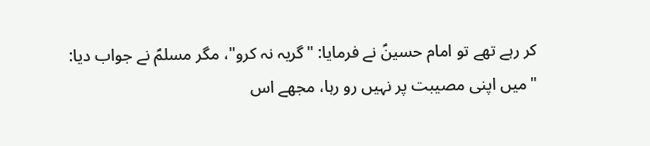کر رہے تھے تو امام حسینؑ نے فرمایا: "گریہ نہ کرو"، مگر مسلمؑ نے جواب دیا: "میں اپنی مصیبت پر نہیں رو رہا، مجھے اس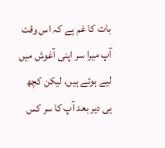بات کا غم ہے کہ اس وقت آپ میرا سر اپنی آغوش میں لیے ہوئے ہیں، لیکن کچھ ہی دیر بعد آپ کا سر کس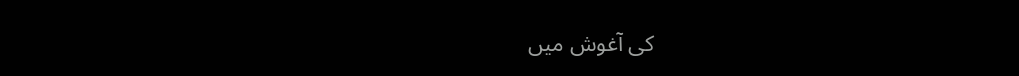کی آغوش میں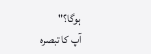ہوگا؟"
آپ کا تبصرہ